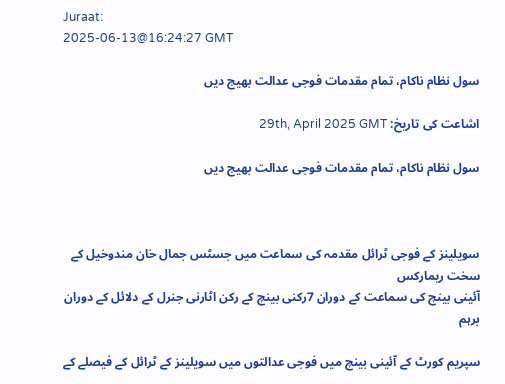Juraat:
2025-06-13@16:24:27 GMT

سول نظام ناکام، تمام مقدمات فوجی عدالت بھیج دیں

اشاعت کی تاریخ: 29th, April 2025 GMT

سول نظام ناکام، تمام مقدمات فوجی عدالت بھیج دیں



سویلینز کے فوجی ٹرائل مقدمہ کی سماعت میں جسٹس جمال خان مندوخیل کے سخت ریمارکس
آئینی بینچ کی سماعت کے دوران 7رکنی بینچ کے رکن اٹارنی جنرل کے دلائل کے دوران برہم

سپریم کورٹ کے آئینی بینچ میں فوجی عدالتوں میں سویلینز کے ٹرائل کے فیصلے کے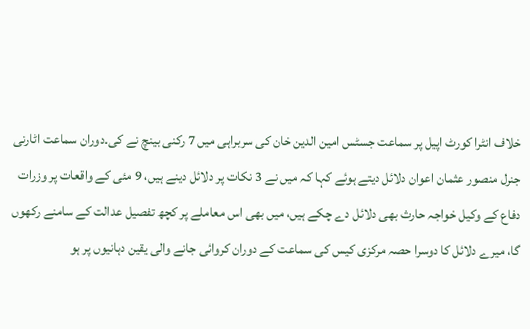خلاف انٹرا کورٹ اپیل پر سماعت جسٹس امین الدین خان کی سربراہی میں 7 رکنی بینچ نے کی۔دوران سماعت اٹارنی جنرل منصور عثمان اعوان دلائل دیتے ہوئے کہا کہ میں نے 3 نکات پر دلائل دینے ہیں، 9 مئی کے واقعات پر وزرات دفاع کے وکیل خواجہ حارث بھی دلائل دے چکے ہیں، میں بھی اس معاملے پر کچھ تفصیل عدالت کے سامنے رکھوں گا، میرے دلائل کا دوسرا حصہ مرکزی کیس کی سماعت کے دوران کروائی جانے والی یقین دہانیوں پر ہو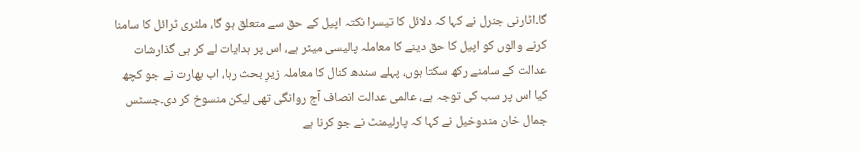گا۔اٹارنی جنرل نے کہا کہ دلائل کا تیسرا نکتہ اپیل کے حق سے متعلق ہو گا، ملٹری ٹرائل کا سامنا کرنے والوں کو اپیل کا حق دینے کا معاملہ پالیسی میٹر ہے، اس پر ہدایات لے کر ہی گذارشات عدالت کے سامنے رکھ سکتا ہوں، پہلے سندھ کنال کا معاملہ زیرِ بحث رہا، اب بھارت نے جو کچھ کیا اس پر سب کی توجہ ہے، عالمی عدالت انصاف آج روانگی تھی لیکن منسوخ کر دی۔جسٹس جمال خان مندوخیل نے کہا کہ پارلیمنٹ نے جو کرنا ہے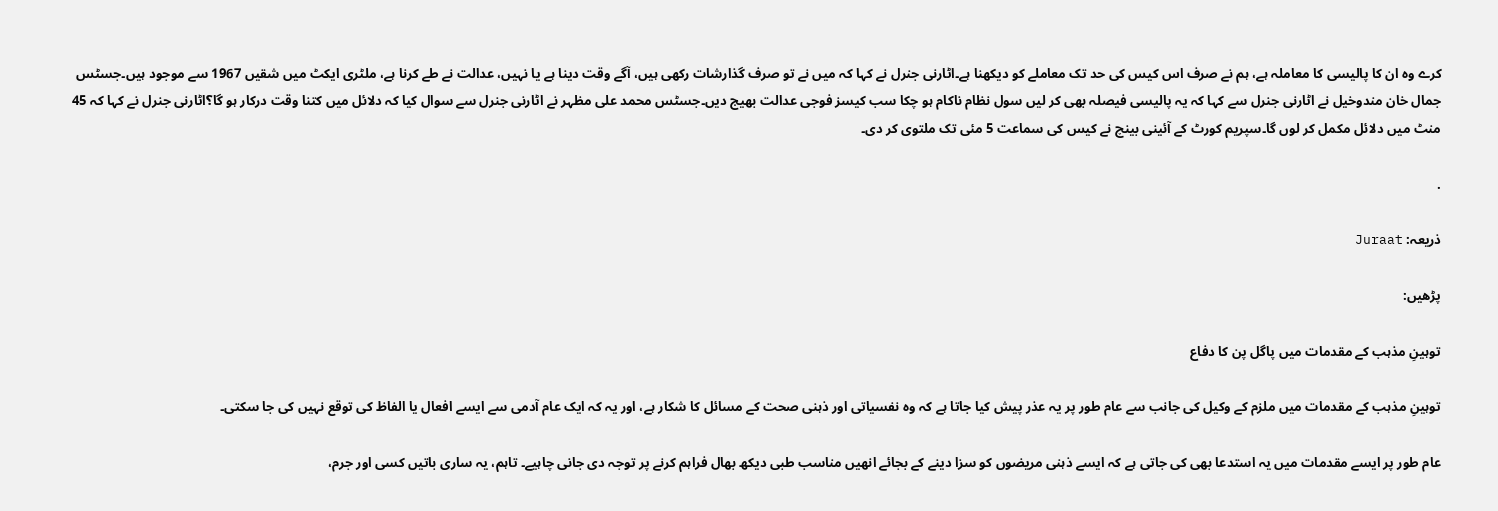کرے وہ ان کا پالیسی کا معاملہ ہے، ہم نے صرف اس کیس کی حد تک معاملے کو دیکھنا ہے۔اٹارنی جنرل نے کہا کہ میں نے تو صرف گذارشات رکھی ہیں، آگے وقت دینا ہے یا نہیں، عدالت نے طے کرنا ہے، ملٹری ایکٹ میں شقیں 1967 سے موجود ہیں۔جسٹس جمال خان مندوخیل نے اٹارنی جنرل سے کہا کہ یہ پالیسی فیصلہ بھی کر لیں سول نظام ناکام ہو چکا سب کیسز فوجی عدالت بھیج دیں۔جسٹس محمد علی مظہر نے اٹارنی جنرل سے سوال کیا کہ دلائل میں کتنا وقت درکار ہو گا؟اٹارنی جنرل نے کہا کہ 45 منٹ میں دلائل مکمل کر لوں گا۔سپریم کورٹ کے آئینی بینچ نے کیس کی سماعت 5 مئی تک ملتوی کر دی۔

.

ذریعہ: Juraat

پڑھیں:

توہینِ مذہب کے مقدمات میں پاگل پن کا دفاع

توہینِ مذہب کے مقدمات میں ملزم کے وکیل کی جانب سے عام طور پر یہ عذر پیش کیا جاتا ہے کہ وہ نفسیاتی اور ذہنی صحت کے مسائل کا شکار ہے، اور یہ کہ ایک عام آدمی سے ایسے افعال یا الفاظ کی توقع نہیں کی جا سکتی۔

عام طور پر ایسے مقدمات میں یہ استدعا بھی کی جاتی ہے کہ ایسے ذہنی مریضوں کو سزا دینے کے بجائے انھیں مناسب طبی دیکھ بھال فراہم کرنے پر توجہ دی جانی چاہیے۔ تاہم، یہ ساری باتیں کسی اور جرم،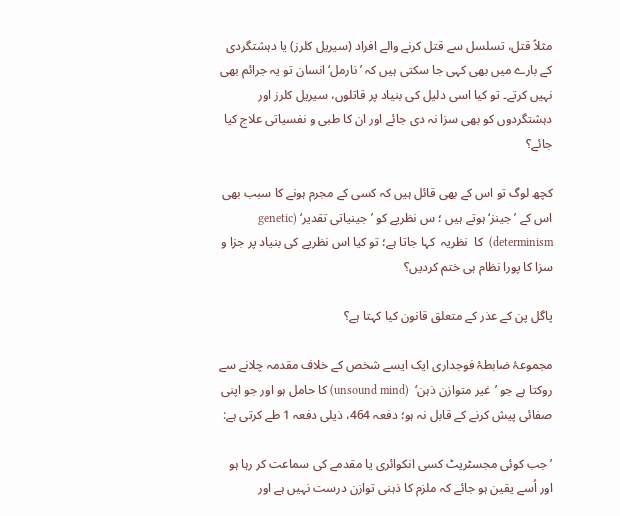مثلاً قتل، تسلسل سے قتل کرنے والے افراد (سیریل کلرز) یا دہشتگردی کے بارے میں بھی کہی جا سکتی ہیں کہ ’نارمل‘ انسان تو یہ جرائم بھی نہیں کرتے۔ تو کیا اسی دلیل کی بنیاد پر قاتلوں، سیریل کلرز اور دہشتگردوں کو بھی سزا نہ دی جائے اور ان کا طبی و نفسیاتی علاج کیا جائے؟

کچھ لوگ تو اس کے بھی قائل ہیں کہ کسی کے مجرم ہونے کا سبب بھی اس کے ’جینز‘ ہوتے ہیں ؛ س نظریے کو ’جینیاتی تقدیر‘ (genetic determinism)  کا  نظریہ  کہا جاتا ہے؛ تو کیا اس نظریے کی بنیاد پر جزا و سزا کا پورا نظام ہی ختم کردیں؟

پاگل پن کے عذر کے متعلق قانون کیا کہتا ہے؟

مجموعۂ ضابطۂ فوجداری ایک ایسے شخص کے خلاف مقدمہ چلانے سے روکتا ہے جو ’غیر متوازن ذہن‘  (unsound mind) کا حامل ہو اور جو اپنی صفائی پیش کرنے کے قابل نہ ہو؛ دفعہ 464، ذیلی دفعہ 1 طے کرتی ہے:

’جب کوئی مجسٹریٹ کسی انکوائری یا مقدمے کی سماعت کر رہا ہو اور اُسے یقین ہو جائے کہ ملزم کا ذہنی توازن درست نہیں ہے اور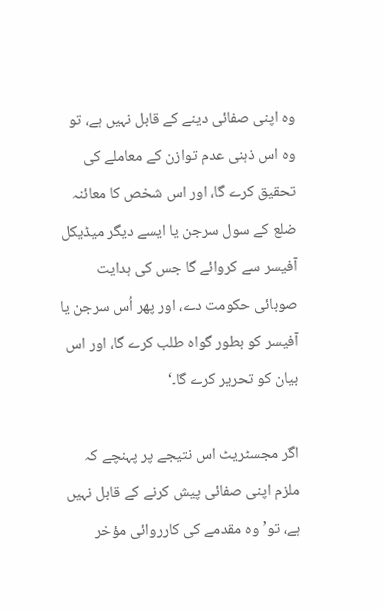وہ اپنی صفائی دینے کے قابل نہیں ہے، تو وہ اس ذہنی عدم توازن کے معاملے کی تحقیق کرے گا، اور اس شخص کا معائنہ ضلع کے سول سرجن یا ایسے دیگر میڈیکل آفیسر سے کروائے گا جس کی ہدایت صوبائی حکومت دے، اور پھر اُس سرجن یا آفیسر کو بطور گواہ طلب کرے گا، اور اس بیان کو تحریر کرے گا۔‘

اگر مجسٹریٹ اس نتیجے پر پہنچے کہ ملزم اپنی صفائی پیش کرنے کے قابل نہیں ہے، تو’وہ مقدمے کی کارروائی مؤخر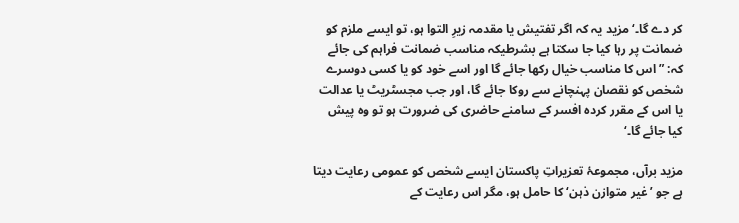کر دے گا۔‘ مزید یہ کہ اگر تفتیش یا مقدمہ زیرِ التوا ہو، تو ایسے ملزم کو ضمانت پر رہا کیا جا سکتا ہے بشرطیکہ مناسب ضمانت فراہم کی جائے کہ: ”اس کا مناسب خیال رکھا جائے گا اور اسے خود کو یا کسی دوسرے شخص کو نقصان پہنچانے سے روکا جائے گا، اور جب مجسٹریٹ یا عدالت یا اس کے مقرر کردہ افسر کے سامنے حاضری کی ضرورت ہو تو وہ پیش کیا جائے گا۔‘

مزید برآں، مجموعۂ تعزیراتِ پاکستان ایسے شخص کو عمومی رعایت دیتا ہے جو ’غیر متوازن ذہن‘ کا حامل ہو، مگر اس رعایت کے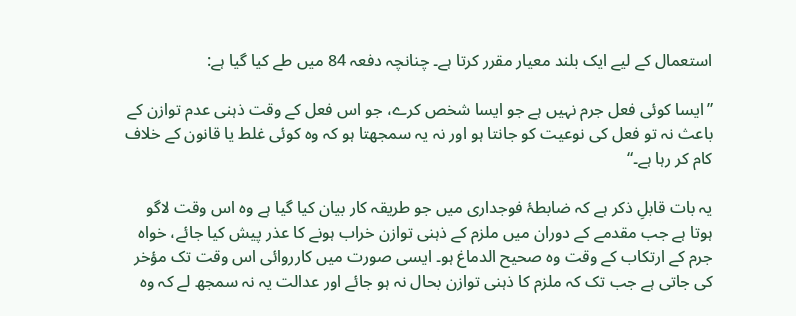استعمال کے لیے ایک بلند معیار مقرر کرتا ہے۔ چنانچہ دفعہ 84 میں طے کیا گیا ہے:

”ایسا کوئی فعل جرم نہیں ہے جو ایسا شخص کرے، جو اس فعل کے وقت ذہنی عدم توازن کے باعث نہ تو فعل کی نوعیت کو جانتا ہو اور نہ یہ سمجھتا ہو کہ وہ کوئی غلط یا قانون کے خلاف کام کر رہا ہے۔“

یہ بات قابلِ ذکر ہے کہ ضابطۂ فوجداری میں جو طریقہ کار بیان کیا گیا ہے وہ اس وقت لاگو ہوتا ہے جب مقدمے کے دوران میں ملزم کے ذہنی توازن خراب ہونے کا عذر پیش کیا جائے، خواہ جرم کے ارتکاب کے وقت وہ صحیح الدماغ ہو۔ ایسی صورت میں کارروائی اس وقت تک مؤخر کی جاتی ہے جب تک کہ ملزم کا ذہنی توازن بحال نہ ہو جائے اور عدالت یہ نہ سمجھ لے کہ وہ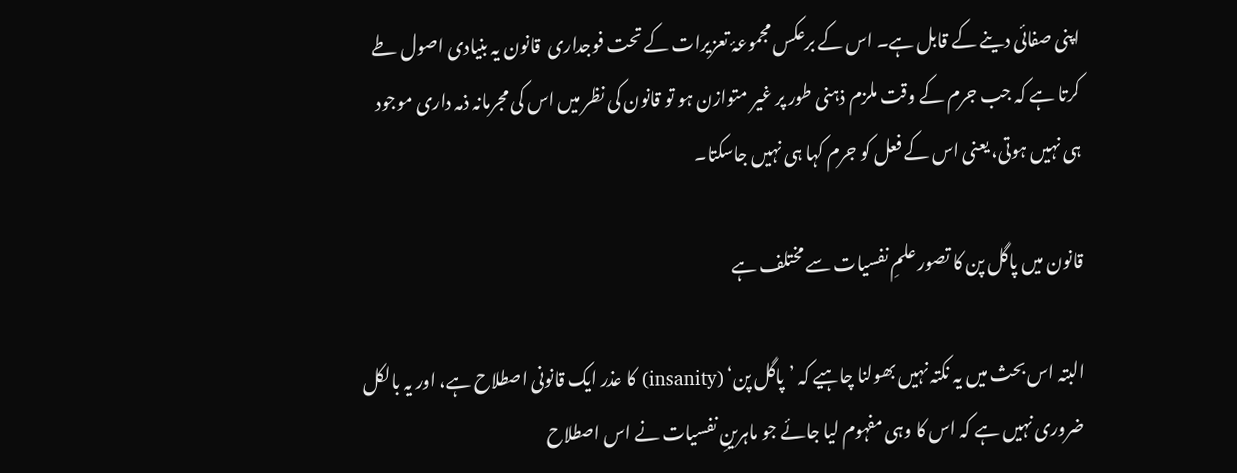اپنی صفائی دینے کے قابل ہے۔ اس کے برعکس مجموعۂ تعزیرات کے تحت فوجداری  قانون یہ بنیادی اصول طے کرتا ہے کہ جب جرم کے وقت ملزم ذہنی طور پر غیر متوازن ہو تو قانون کی نظر میں اس کی مجرمانہ ذمہ داری موجود ہی نہیں ہوتی، یعنی اس کے فعل کو جرم کہا ہی نہیں جاسکتا۔

قانون میں پاگل پن کا تصور علمِ نفسیات سے مختلف ہے

البتہ اس بحث میں یہ نکتہ نہیں بھولنا چاہیے کہ ’پاگل پن‘ (insanity) کا عذر ایک قانونی اصطلاح ہے، اور یہ بالکل ضروری نہیں ہے کہ اس کا وہی مفہوم لیا جائے جو ماہرینِ نفسیات نے اس اصطلاح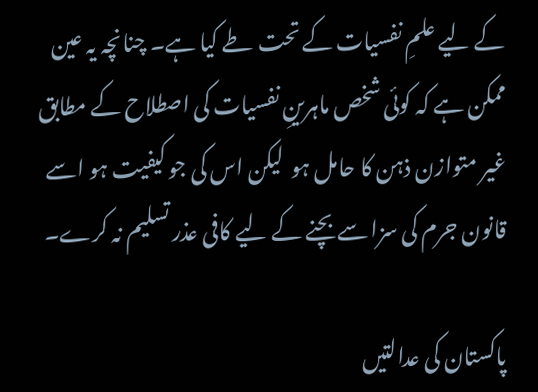کے لیے علمِ نفسیات کے تحت طے کیا ہے۔ چنانچہ یہ عین ممکن ہے کہ کوئی شخص ماہرینِ نفسیات کی اصطلاح کے مطابق غیر متوازن ذہن کا حامل ہو  لیکن اس کی جو کیفیت ہو اسے قانون جرم کی سزا سے بچنے کے لیے کافی عذر تسلیم نہ کرے۔

پاکستان کی عدالتیں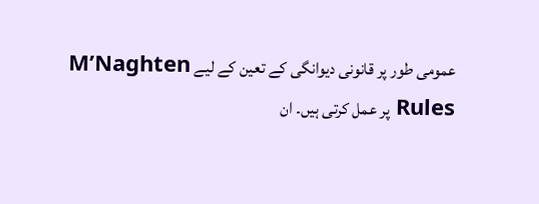عمومی طور پر قانونی دیوانگی کے تعین کے لیے M’Naghten Rules پر عمل کرتی ہیں۔ ان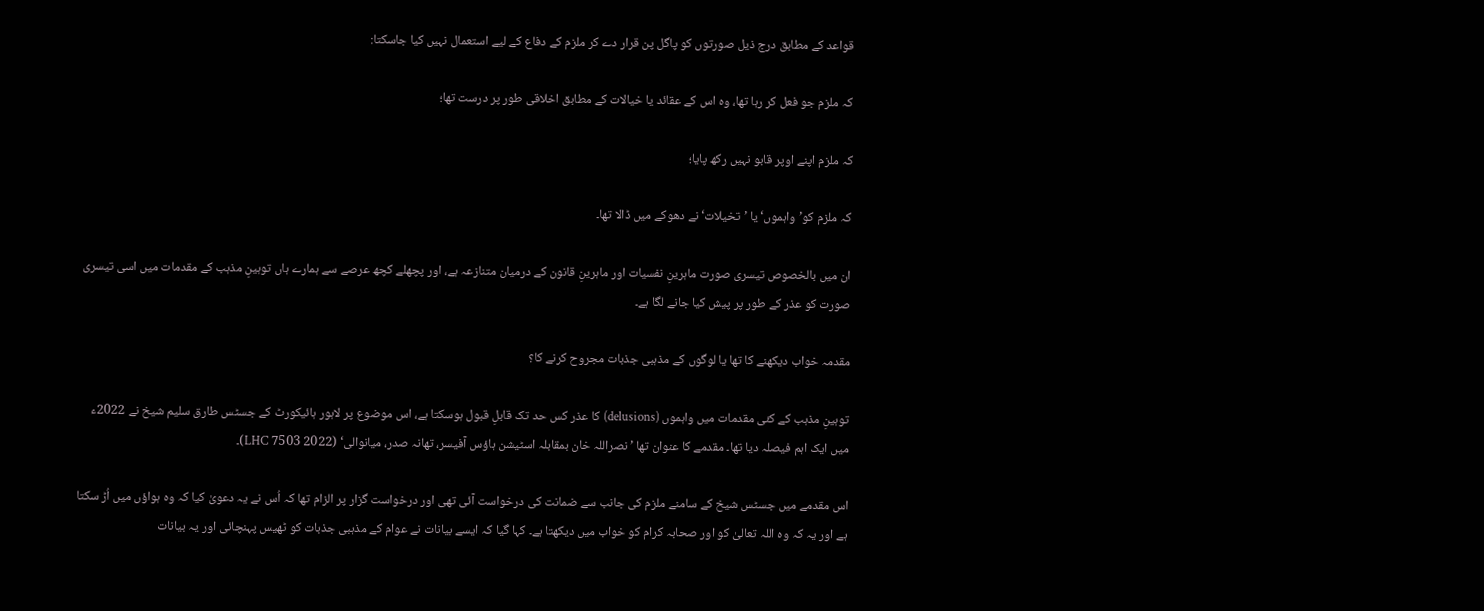قواعد کے مطابق درج ذیل صورتوں کو پاگل پن قرار دے کر ملزم کے دفاع کے لیے استعمال نہیں کیا جاسکتا:

کہ ملزم جو فعل کر رہا تھا، وہ اس کے عقائد یا خیالات کے مطابق اخلاقی طور پر درست تھا؛

کہ ملزم اپنے اوپر قابو نہیں رکھ پایا؛

کہ ملزم کو’واہموں‘ یا ’تخیلات‘ نے دھوکے میں ڈالا تھا۔

ان میں بالخصوص تیسری صورت ماہرینِ نفسیات اور ماہرینِ قانون کے درمیان متنازعہ ہے، اور پچھلے کچھ عرصے سے ہمارے ہاں توہینِ مذہب کے مقدمات میں اسی تیسری صورت کو عذر کے طور پر پیش کیا جانے لگا ہے۔

مقدمہ خواب دیکھنے کا تھا یا لوگوں کے مذہبی جذبات مجروح کرنے کا؟

توہینِ مذہب کے کئی مقدمات میں واہموں (delusions) کا عذر کس حد تک قابلِ قبول ہوسکتا ہے، اس موضوع پر لاہور ہائیکورٹ کے جسٹس طارق سلیم شیخ نے 2022ء میں ایک اہم فیصلہ دیا تھا۔ مقدمے کا عنوان تھا ’نصراللہ خان بمقابلہ اسٹیشن ہاؤس آفیسر، تھانہ صدر، میانوالی‘ (2022 LHC 7503)۔

اس مقدمے میں جسٹس شیخ کے سامنے ملزم کی جانب سے ضمانت کی درخواست آئی تھی اور درخواست گزار پر الزام تھا کہ اُس نے یہ دعویٰ کیا کہ وہ ہواؤں میں اُڑ سکتا ہے اور یہ کہ وہ اللہ تعالیٰ کو اور صحابہ کرام کو خواب میں دیکھتا ہے۔ کہا گیا کہ ایسے بیانات نے عوام کے مذہبی جذبات کو ٹھیس پہنچائی اور یہ بیانات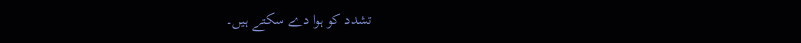تشدد کو ہوا دے سکتے ہیں۔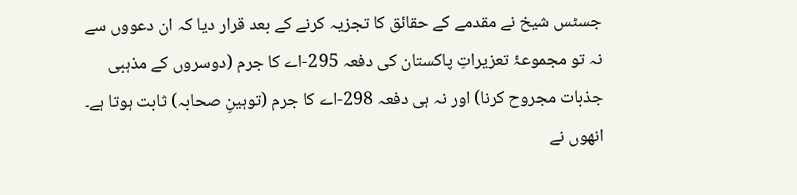جسٹس شیخ نے مقدمے کے حقائق کا تجزیہ کرنے کے بعد قرار دیا کہ ان دعووں سے نہ تو مجموعۂ تعزیراتِ پاکستان کی دفعہ 295-اے کا جرم (دوسروں کے مذہبی جذبات مجروح کرنا) اور نہ ہی دفعہ 298-اے کا جرم (توہینِ صحابہ) ثابت ہوتا ہے۔ انھوں نے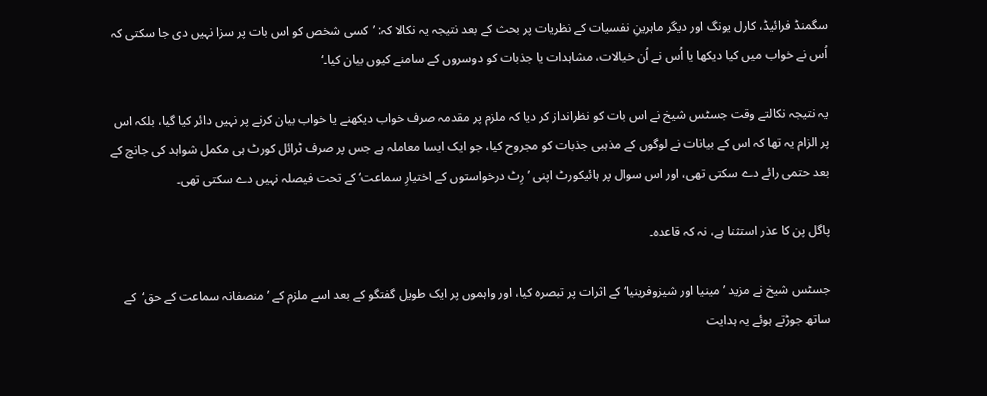سگمنڈ فرائیڈ، کارل یونگ اور دیگر ماہرینِ نفسیات کے نظریات پر بحث کے بعد نتیجہ یہ نکالا کہ: ’کسی شخص کو اس بات پر سزا نہیں دی جا سکتی کہ اُس نے خواب میں کیا دیکھا یا اُس نے اُن خیالات، مشاہدات یا جذبات کو دوسروں کے سامنے کیوں بیان کیا۔‘

یہ نتیجہ نکالتے وقت جسٹس شیخ نے اس بات کو نظرانداز کر دیا کہ ملزم پر مقدمہ صرف خواب دیکھنے یا خواب بیان کرنے پر نہیں دائر کیا گیا، بلکہ اس پر الزام یہ تھا کہ اس کے بیانات نے لوگوں کے مذہبی جذبات کو مجروح کیا، جو ایک ایسا معاملہ ہے جس پر صرف ٹرائل کورٹ ہی مکمل شواہد کی جانچ کے بعد حتمی رائے دے سکتی تھی، اور اس سوال پر ہائیکورٹ اپنی ’رِٹ درخواستوں کے اختیارِ سماعت‘ کے تحت فیصلہ نہیں دے سکتی تھی۔

پاگل پن کا عذر استثنا ہے، نہ کہ قاعدہ۔

جسٹس شیخ نے مزید ’مینیا اور شیزوفرینیا‘ کے اثرات پر تبصرہ کیا، اور واہموں پر ایک طویل گفتگو کے بعد اسے ملزم کے ’منصفانہ سماعت کے حق‘  کے ساتھ جوڑتے ہوئے یہ ہدایت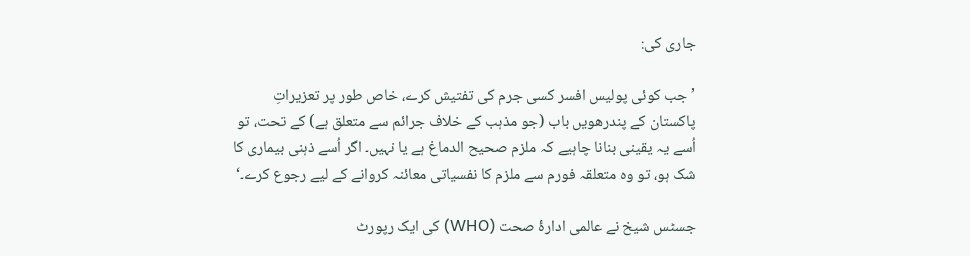جاری کی:

’جب کوئی پولیس افسر کسی جرم کی تفتیش کرے، خاص طور پر تعزیراتِ پاکستان کے پندرھویں باب (جو مذہب کے خلاف جرائم سے متعلق ہے) کے تحت، تو اُسے یہ یقینی بنانا چاہیے کہ ملزم صحیح الدماغ ہے یا نہیں۔ اگر اُسے ذہنی بیماری کا شک ہو، تو وہ متعلقہ فورم سے ملزم کا نفسیاتی معائنہ کروانے کے لیے رجوع کرے۔‘

جسٹس شیخ نے عالمی ادارۂ صحت (WHO) کی ایک رپورٹ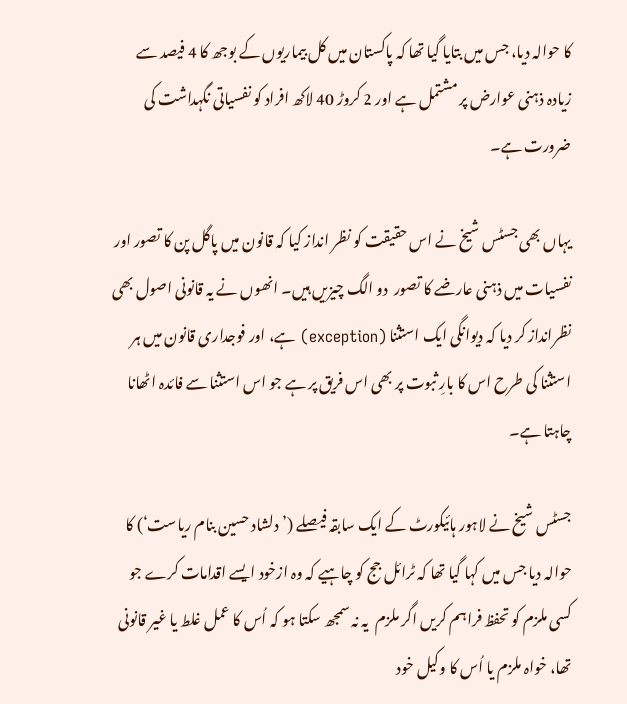کا حوالہ دیا، جس میں بتایا گیا تھا کہ پاکستان میں کل بیماریوں کے بوجھ کا 4 فیصد سے زیادہ ذہنی عوارض پر مشتمل ہے اور 2 کروڑ 40 لاکھ افراد کو نفسیاتی نگہداشت کی ضرورت ہے۔

یہاں بھی جسٹس شیخ نے اس حقیقت کو نظر انداز کیا کہ قانون میں پاگل پن کا تصور اور نفسیات میں ذہنی عارضے کا تصور  دو الگ چیزیں ہیں۔ انھوں نے یہ قانونی اصول بھی نظرانداز کر دیا کہ دیوانگی ایک استثنا (exception) ہے، اور فوجداری قانون میں ہر استثنا کی طرح اس کا بارِ ثبوت پر بھی اس فریق پر ہے جو اس استثنا سے فائدہ اٹھانا چاہتا ہے۔

جسٹس شیخ نے لاہور ہائیکورٹ کے ایک سابقہ فیصلے (’دلشاد حسین بنام ریاست‘) کا حوالہ دیا جس میں کہا گیا تھا کہ ٹرائل جج کو چاہیے کہ وہ ازخود ایسے اقدامات کرے جو کسی ملزم کو تحفظ فراہم کریں اگر ملزم  یہ نہ سمجھ سکتا ہو کہ اُس کا عمل غلط یا غیر قانونی تھا، خواہ ملزم یا اُس کا وکیل خود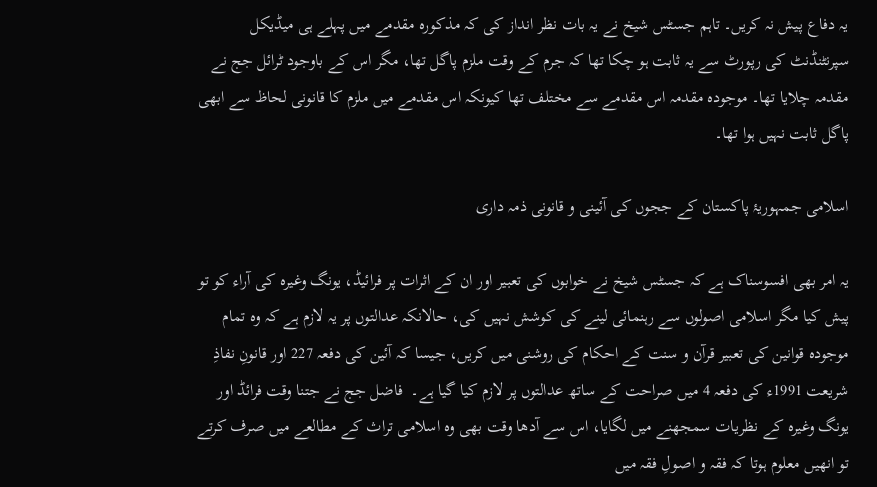یہ دفاع پیش نہ کریں۔ تاہم جسٹس شیخ نے یہ بات نظر انداز کی کہ مذکورہ مقدمے میں پہلے ہی میڈیکل سپرنٹنڈنٹ کی رپورٹ سے یہ ثابت ہو چکا تھا کہ جرم کے وقت ملزم پاگل تھا، مگر اس کے باوجود ٹرائل جج نے مقدمہ چلایا تھا۔ موجودہ مقدمہ اس مقدمے سے مختلف تھا کیونکہ اس مقدمے میں ملزم کا قانونی لحاظ سے ابھی پاگل ثابت نہیں ہوا تھا۔

اسلامی جمہوریۂ پاکستان کے ججوں کی آئینی و قانونی ذمہ داری

یہ امر بھی افسوسناک ہے کہ جسٹس شیخ نے خوابوں کی تعبیر اور ان کے اثرات پر فرائیڈ، یونگ وغیرہ کی آراء کو تو پیش کیا مگر اسلامی اصولوں سے رہنمائی لینے کی کوشش نہیں کی، حالانکہ عدالتوں پر یہ لازم ہے کہ وہ تمام موجودہ قوانین کی تعبیر قرآن و سنت کے احکام کی روشنی میں کریں، جیسا کہ آئین کی دفعہ 227 اور قانونِ نفاذِ شریعت 1991ء کی دفعہ 4 میں صراحت کے ساتھ عدالتوں پر لازم کیا گیا ہے۔  فاضل جج نے جتنا وقت فرائڈ اور یونگ وغیرہ کے نظریات سمجھنے میں لگایا، اس سے آدھا وقت بھی وہ اسلامی تراث کے مطالعے میں صرف کرتے تو انھیں معلوم ہوتا کہ فقہ و اصولِ فقہ میں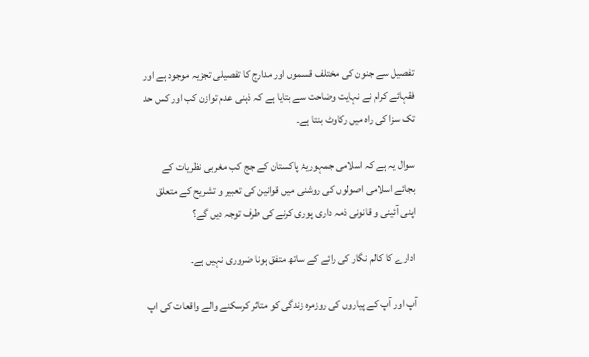تفصیل سے جنون کی مختلف قسموں اور مدارج کا تفصیلی تجزیہ موجود ہے اور فقہائے کرام نے نہایت وضاحت سے بتایا ہے کہ ذہنی عدم توازن کب اور کس حد تک سزا کی راہ میں رکاوٹ بنتا ہے۔

سوال یہ ہے کہ اسلامی جمہوریۂ پاکستان کے جج کب مغربی نظریات کے بجائے اسلامی اصولوں کی روشنی میں قوانین کی تعبیر و تشریح کے متعلق اپنی آئینی و قانونی ذمہ داری پوری کرنے کی طرف توجہ دیں گے؟

ادارے کا کالم نگار کی رائے کے ساتھ متفق ہونا ضروری نہیں ہے۔

آپ اور آپ کے پیاروں کی روزمرہ زندگی کو متاثر کرسکنے والے واقعات کی اپ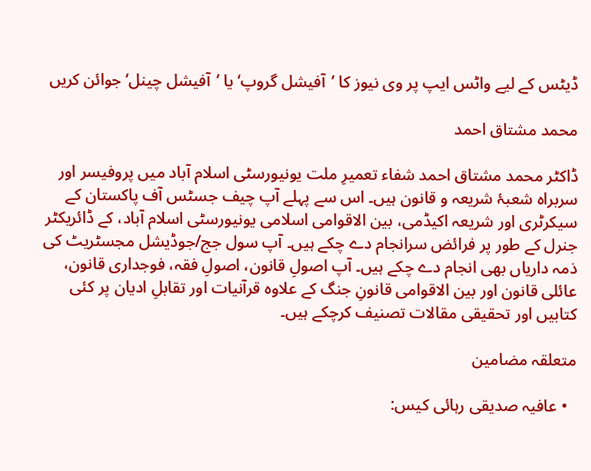ڈیٹس کے لیے واٹس ایپ پر وی نیوز کا ’آفیشل گروپ‘ یا ’آفیشل چینل‘ جوائن کریں

محمد مشتاق احمد

ڈاکٹر محمد مشتاق احمد شفاء تعمیرِ ملت یونیورسٹی اسلام آباد میں پروفیسر اور سربراہ شعبۂ شریعہ و قانون ہیں۔ اس سے پہلے آپ چیف جسٹس آف پاکستان کے سیکرٹری اور شریعہ اکیڈمی، بین الاقوامی اسلامی یونیورسٹی اسلام آباد، کے ڈائریکٹر جنرل کے طور پر فرائض سرانجام دے چکے ہیں۔ آپ سول جج/جوڈیشل مجسٹریٹ کی ذمہ داریاں بھی انجام دے چکے ہیں۔ آپ اصولِ قانون، اصولِ فقہ، فوجداری قانون، عائلی قانون اور بین الاقوامی قانونِ جنگ کے علاوہ قرآنیات اور تقابلِ ادیان پر کئی کتابیں اور تحقیقی مقالات تصنیف کرچکے ہیں۔

متعلقہ مضامین

  • عافیہ صدیقی رہائی کیس: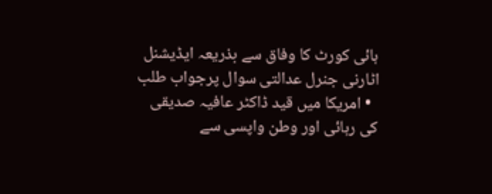ہائی کورٹ کا وفاق سے بذریعہ ایڈیشنل اٹارنی جنرل عدالتی سوال پرجواب طلب
  • امریکا میں قید ڈاکٹر عافیہ صدیقی کی رہائی اور وطن واپسی سے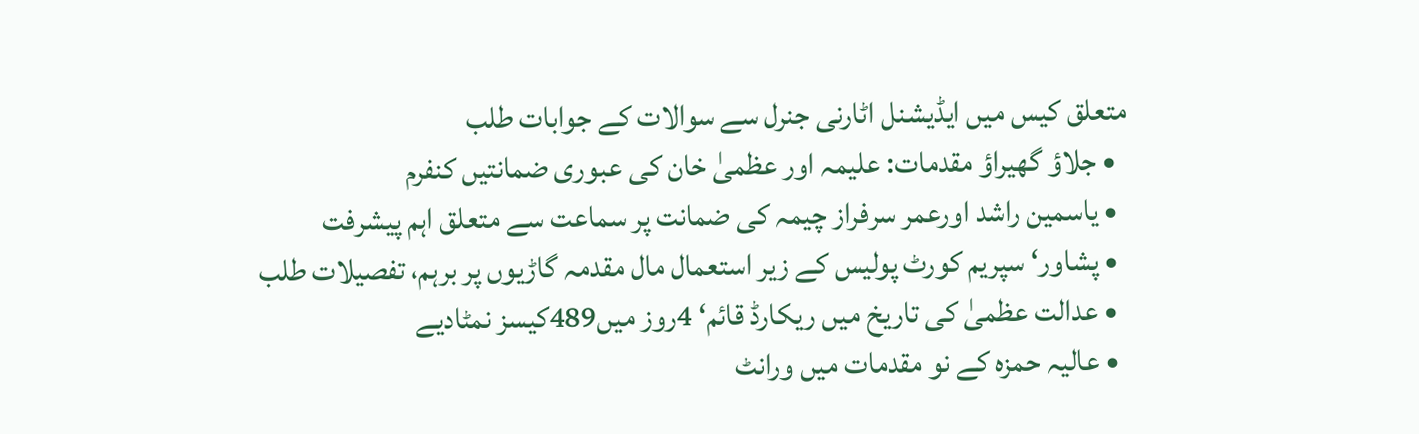متعلق کیس میں ایڈیشنل اٹارنی جنرل سے سوالات کے جوابات طلب
  • جلاؤ گھیراؤ مقدمات: علیمہ اور عظمیٰ خان کی عبوری ضمانتیں کنفرم
  • یاسمین راشد اورعمر سرفراز چیمہ کی ضمانت پر سماعت سے متعلق اہم پیشرفت
  • پشاور‘ سپریم کورٹ پولیس کے زیر استعمال مال مقدمہ گاڑیوں پر برہم، تفصیلات طلب
  • عدالت عظمیٰ کی تاریخ میں ریکارڈ قائم‘ 4روز میں489کیسز نمٹادیے
  • عالیہ حمزہ کے نو مقدمات میں ورانٹ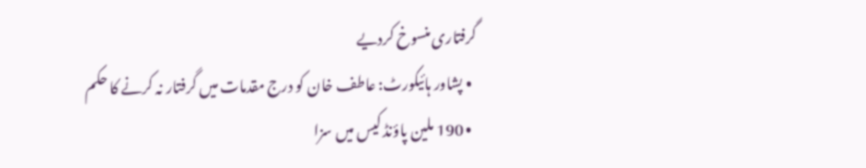گرفتاری منسوخ کردیے
  • پشاور ہائیکورٹ: عاطف خان کو درج مقدمات میں گرفتار نہ کرنے کا حکم
  • 190 ملین پاؤنڈ کیس میں سزا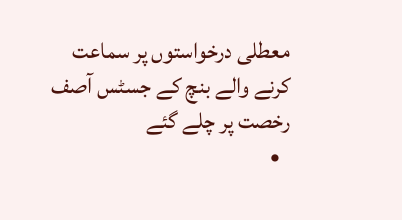معطلی درخواستوں پر سماعت کرنے والے بنچ کے جسٹس آصف رخصت پر چلے گئے
  •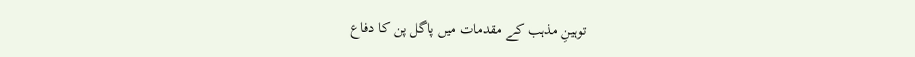توہینِ مذہب کے مقدمات میں پاگل پن کا دفاع